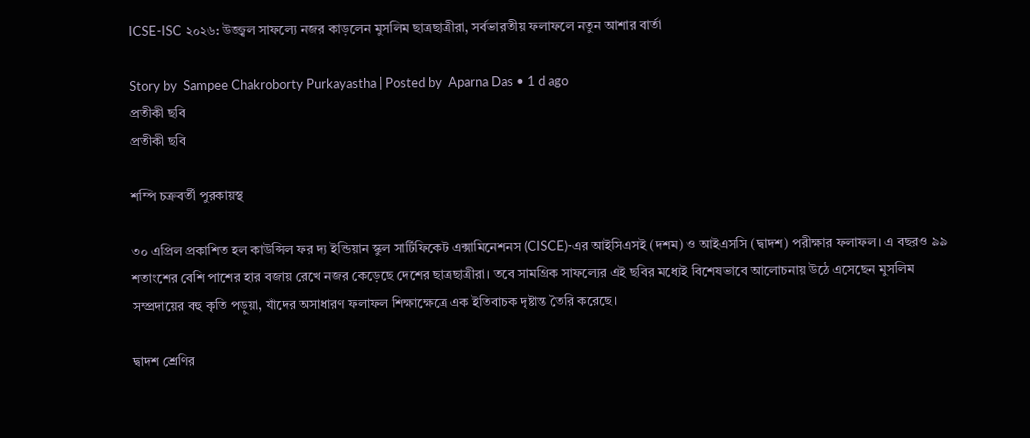ICSE-ISC ২০২৬: উজ্জ্বল সাফল্যে নজর কাড়লেন মুসলিম ছাত্রছাত্রীরা, সর্বভারতীয় ফলাফলে নতুন আশার বার্তা

Story by  Sampee Chakroborty Purkayastha | Posted by  Aparna Das • 1 d ago
প্রতীকী ছবি
প্রতীকী ছবি

শম্পি চক্রবর্তী পুরকায়স্থ

৩০ এপ্রিল প্রকাশিত হল কাউন্সিল ফর দ্য ইন্ডিয়ান স্কুল সার্টিফিকেট এক্সামিনেশনস (CISCE)-এর আইসিএসই (দশম) ও আইএসসি (দ্বাদশ) পরীক্ষার ফলাফল। এ বছরও ৯৯ শতাংশের বেশি পাশের হার বজায় রেখে নজর কেড়েছে দেশের ছাত্রছাত্রীরা। তবে সামগ্রিক সাফল্যের এই ছবির মধ্যেই বিশেষভাবে আলোচনায় উঠে এসেছেন মুসলিম সম্প্রদায়ের বহু কৃতি পড়ুয়া, যাঁদের অসাধারণ ফলাফল শিক্ষাক্ষেত্রে এক ইতিবাচক দৃষ্টান্ত তৈরি করেছে।

দ্বাদশ শ্রেণির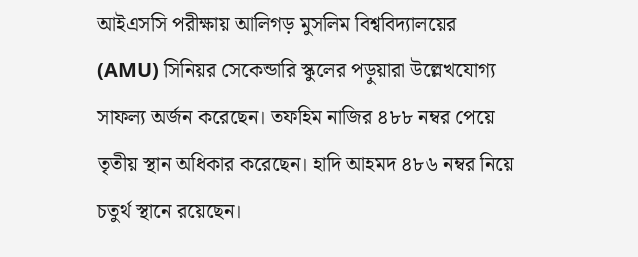আইএসসি পরীক্ষায় আলিগড় মুসলিম বিশ্ববিদ্যালয়ের (AMU) সিনিয়র সেকেন্ডারি স্কুলের পড়ুয়ারা উল্লেখযোগ্য সাফল্য অর্জন করেছেন। তফহিম নাজির ৪৮৮ নম্বর পেয়ে তৃতীয় স্থান অধিকার করেছেন। হাদি আহমদ ৪৮৬ নম্বর নিয়ে চতুর্থ স্থানে রয়েছেন।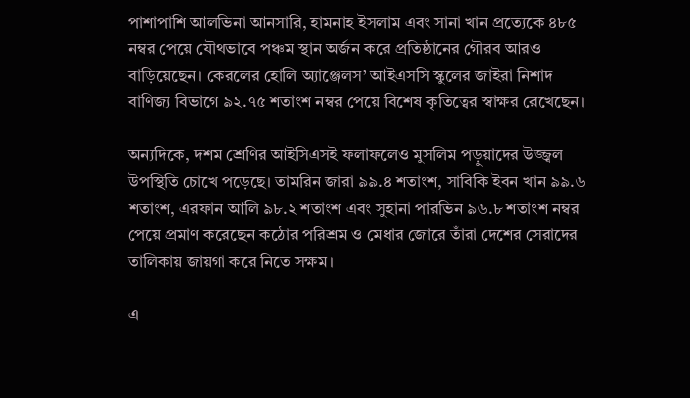পাশাপাশি আলভিনা আনসারি, হামনাহ ইসলাম এবং সানা খান প্রত্যেকে ৪৮৫ নম্বর পেয়ে যৌথভাবে পঞ্চম স্থান অর্জন করে প্রতিষ্ঠানের গৌরব আরও বাড়িয়েছেন। কেরলের হোলি অ্যাঞ্জেলস’ আইএসসি স্কুলের জাইরা নিশাদ বাণিজ্য বিভাগে ৯২.৭৫ শতাংশ নম্বর পেয়ে বিশেষ কৃতিত্বের স্বাক্ষর রেখেছেন।

অন্যদিকে, দশম শ্রেণির আইসিএসই ফলাফলেও মুসলিম পড়ুয়াদের উজ্জ্বল উপস্থিতি চোখে পড়েছে। তামরিন জারা ৯৯.৪ শতাংশ, সাবিকি ইবন খান ৯৯.৬ শতাংশ, এরফান আলি ৯৮.২ শতাংশ এবং সুহানা পারভিন ৯৬.৮ শতাংশ নম্বর পেয়ে প্রমাণ করেছেন কঠোর পরিশ্রম ও মেধার জোরে তাঁরা দেশের সেরাদের তালিকায় জায়গা করে নিতে সক্ষম।

এ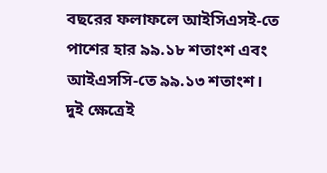বছরের ফলাফলে আইসিএসই-তে পাশের হার ৯৯.১৮ শতাংশ এবং আইএসসি-তে ৯৯.১৩ শতাংশ। দুই ক্ষেত্রেই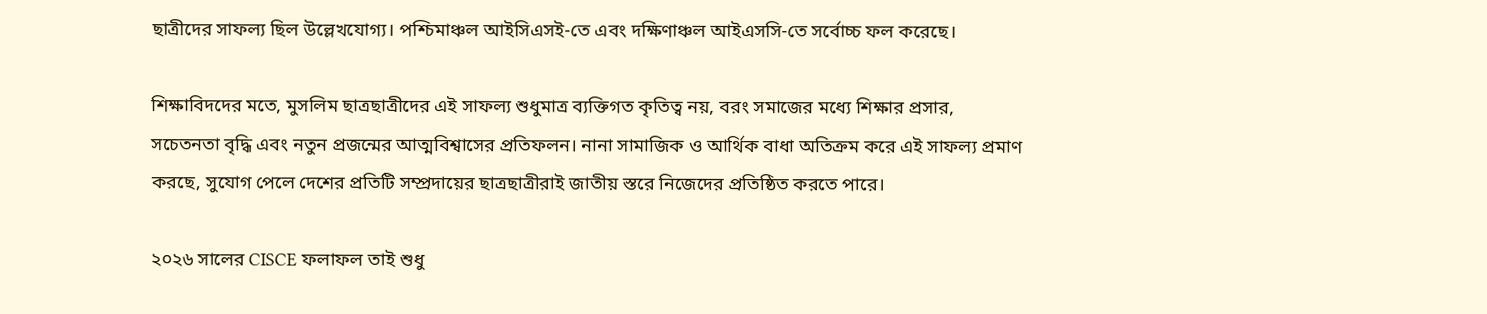ছাত্রীদের সাফল্য ছিল উল্লেখযোগ্য। পশ্চিমাঞ্চল আইসিএসই-তে এবং দক্ষিণাঞ্চল আইএসসি-তে সর্বোচ্চ ফল করেছে।

শিক্ষাবিদদের মতে, মুসলিম ছাত্রছাত্রীদের এই সাফল্য শুধুমাত্র ব্যক্তিগত কৃতিত্ব নয়, বরং সমাজের মধ্যে শিক্ষার প্রসার, সচেতনতা বৃদ্ধি এবং নতুন প্রজন্মের আত্মবিশ্বাসের প্রতিফলন। নানা সামাজিক ও আর্থিক বাধা অতিক্রম করে এই সাফল্য প্রমাণ করছে, সুযোগ পেলে দেশের প্রতিটি সম্প্রদায়ের ছাত্রছাত্রীরাই জাতীয় স্তরে নিজেদের প্রতিষ্ঠিত করতে পারে।

২০২৬ সালের CISCE ফলাফল তাই শুধু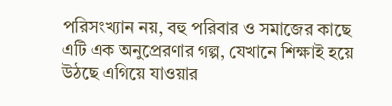পরিসংখ্যান নয়, বহু পরিবার ও সমাজের কাছে এটি এক অনুপ্রেরণার গল্প, যেখানে শিক্ষাই হয়ে উঠছে এগিয়ে যাওয়ার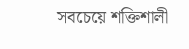সবচেয়ে শক্তিশালী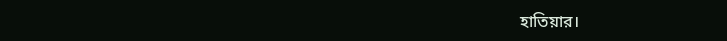হাতিয়ার।